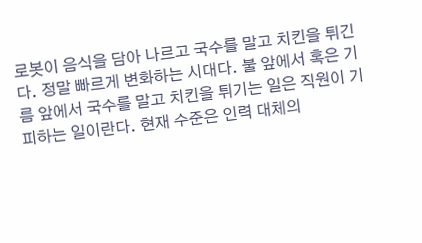로봇이 음식을 담아 나르고 국수를 말고 치킨을 튀긴다. 정말 빠르게 변화하는 시대다. 불 앞에서 혹은 기름 앞에서 국수를 말고 치킨을 튀기는 일은 직원이 기피하는 일이란다. 현재 수준은 인력 대체의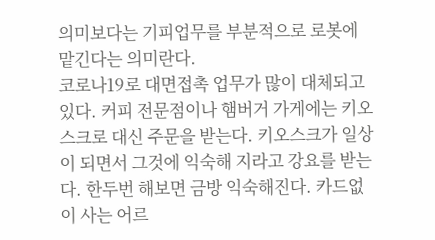의미보다는 기피업무를 부분적으로 로봇에 맡긴다는 의미란다.
코로나19로 대면접촉 업무가 많이 대체되고 있다. 커피 전문점이나 햄버거 가게에는 키오스크로 대신 주문을 받는다. 키오스크가 일상이 되면서 그것에 익숙해 지라고 강요를 받는다. 한두번 해보면 금방 익숙해진다. 카드없이 사는 어르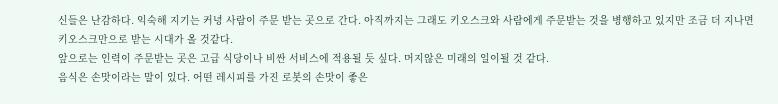신들은 난감하다. 익숙해 지기는 커녕 사람이 주문 받는 곳으로 간다. 아직까지는 그래도 키오스크와 사람에게 주문받는 것을 병행하고 있지만 조금 더 지나면 키오스크만으로 받는 시대가 올 것같다.
앞으로는 인력이 주문받는 곳은 고급 식당이나 비싼 서비스에 적용될 듯 싶다. 머지않은 미래의 일이될 것 같다.
음식은 손맛이라는 말이 있다. 어떤 레시피를 가진 로봇의 손맛이 좋은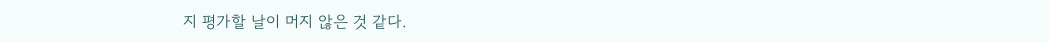지 평가할 날이 머지 않은 것 같다.